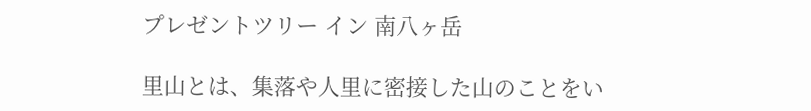プレゼントツリー イン 南八ヶ岳

里山とは、集落や人里に密接した山のことをい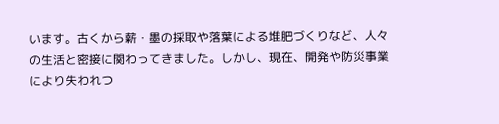います。古くから薪・墨の採取や落葉による堆肥づくりなど、人々の生活と密接に関わってきました。しかし、現在、開発や防災事業により失われつ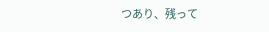つあり、残って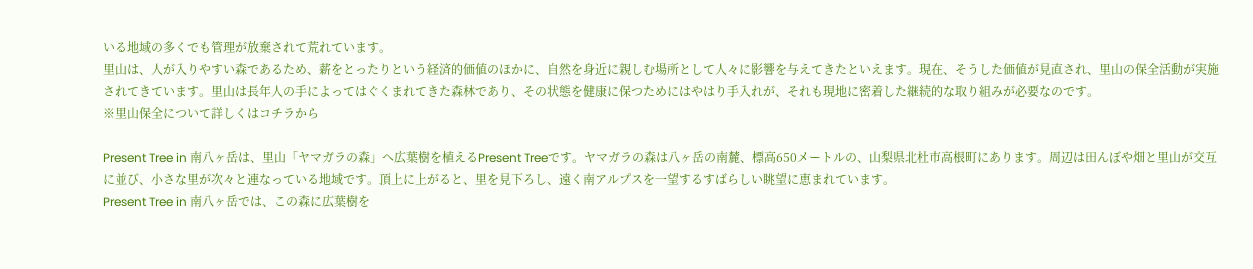いる地域の多くでも管理が放棄されて荒れています。
里山は、人が入りやすい森であるため、薪をとったりという経済的価値のほかに、自然を身近に親しむ場所として人々に影響を与えてきたといえます。現在、そうした価値が見直され、里山の保全活動が実施されてきています。里山は長年人の手によってはぐくまれてきた森林であり、その状態を健康に保つためにはやはり手入れが、それも現地に密着した継続的な取り組みが必要なのです。
※里山保全について詳しくはコチラから

Present Tree in 南八ヶ岳は、里山「ヤマガラの森」へ広葉樹を植えるPresent Treeです。ヤマガラの森は八ヶ岳の南麓、標高650メートルの、山梨県北杜市高根町にあります。周辺は田んぼや畑と里山が交互に並び、小さな里が次々と連なっている地域です。頂上に上がると、里を見下ろし、遠く南アルプスを一望するすばらしい眺望に恵まれています。
Present Tree in 南八ヶ岳では、この森に広葉樹を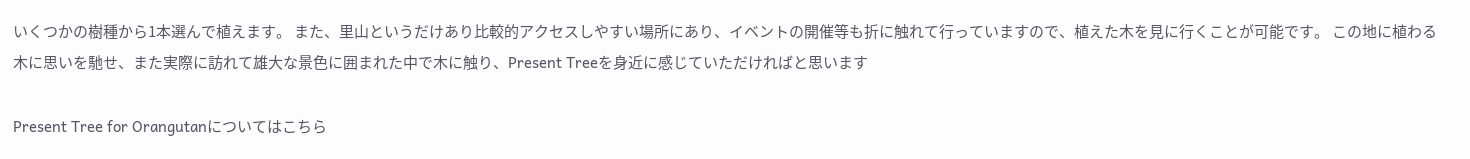いくつかの樹種から1本選んで植えます。 また、里山というだけあり比較的アクセスしやすい場所にあり、イベントの開催等も折に触れて行っていますので、植えた木を見に行くことが可能です。 この地に植わる木に思いを馳せ、また実際に訪れて雄大な景色に囲まれた中で木に触り、Present Treeを身近に感じていただければと思います

Present Tree for Orangutanについてはこちら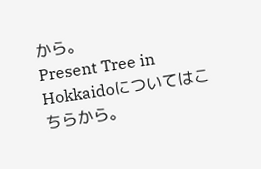から。
Present Tree in Hokkaidoについてはこちらから。